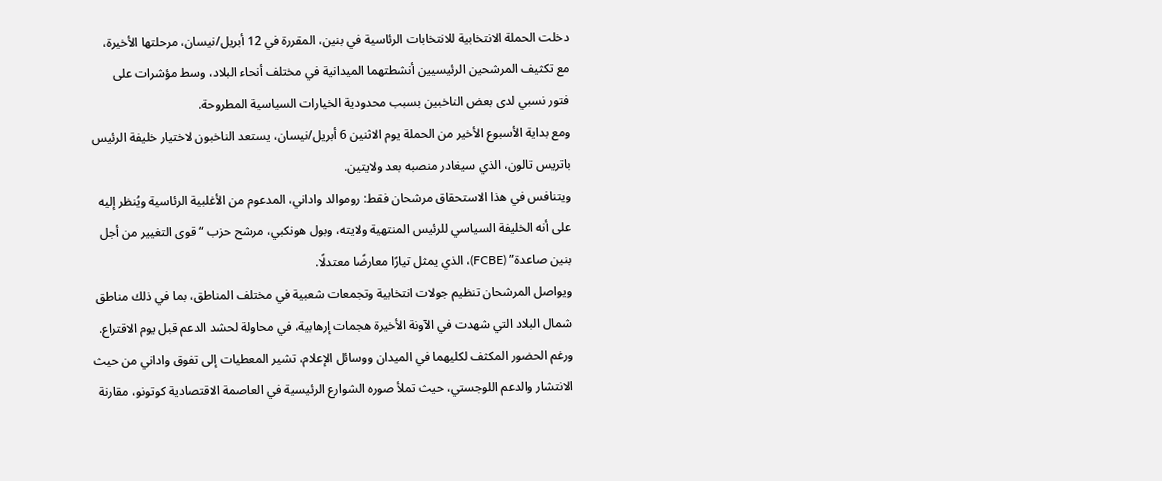دخلت الحملة الانتخابية للانتخابات الرئاسية في بنين، المقررة في 12 أبريل/نيسان، مرحلتها الأخيرة، مع تكثيف المرشحين الرئيسيين أنشطتهما الميدانية في مختلف أنحاء البلاد، وسط مؤشرات على فتور نسبي لدى بعض الناخبين بسبب محدودية الخيارات السياسية المطروحة.
ومع بداية الأسبوع الأخير من الحملة يوم الاثنين 6 أبريل/نيسان، يستعد الناخبون لاختيار خليفة الرئيس باتريس تالون، الذي سيغادر منصبه بعد ولايتين.
ويتنافس في هذا الاستحقاق مرشحان فقط: روموالد واداني، المدعوم من الأغلبية الرئاسية ويُنظر إليه على أنه الخليفة السياسي للرئيس المنتهية ولايته، وبول هونكبي، مرشح حزب “قوى التغيير من أجل بنين صاعدة” (FCBE)، الذي يمثل تيارًا معارضًا معتدلًا.
ويواصل المرشحان تنظيم جولات انتخابية وتجمعات شعبية في مختلف المناطق، بما في ذلك مناطق شمال البلاد التي شهدت في الآونة الأخيرة هجمات إرهابية، في محاولة لحشد الدعم قبل يوم الاقتراع.
ورغم الحضور المكثف لكليهما في الميدان ووسائل الإعلام، تشير المعطيات إلى تفوق واداني من حيث الانتشار والدعم اللوجستي، حيث تملأ صوره الشوارع الرئيسية في العاصمة الاقتصادية كوتونو، مقارنة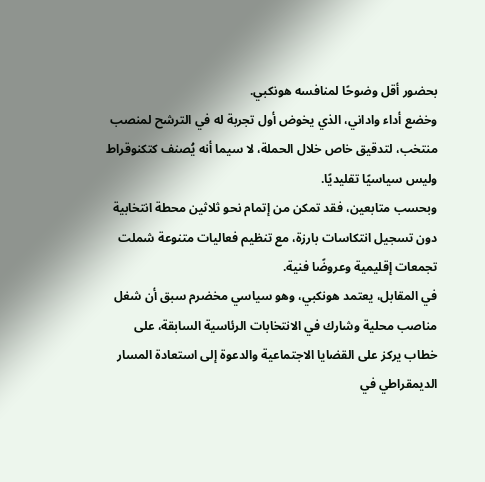بحضور أقل وضوحًا لمنافسه هونكبي.
وخضع أداء واداني، الذي يخوض أول تجربة له في الترشح لمنصب منتخب، لتدقيق خاص خلال الحملة، لا سيما أنه يُصنف كتكنوقراط وليس سياسيًا تقليديًا.
وبحسب متابعين، فقد تمكن من إتمام نحو ثلاثين محطة انتخابية دون تسجيل انتكاسات بارزة، مع تنظيم فعاليات متنوعة شملت تجمعات إقليمية وعروضًا فنية.
في المقابل، يعتمد هونكبي، وهو سياسي مخضرم سبق أن شغل مناصب محلية وشارك في الانتخابات الرئاسية السابقة، على خطاب يركز على القضايا الاجتماعية والدعوة إلى استعادة المسار الديمقراطي في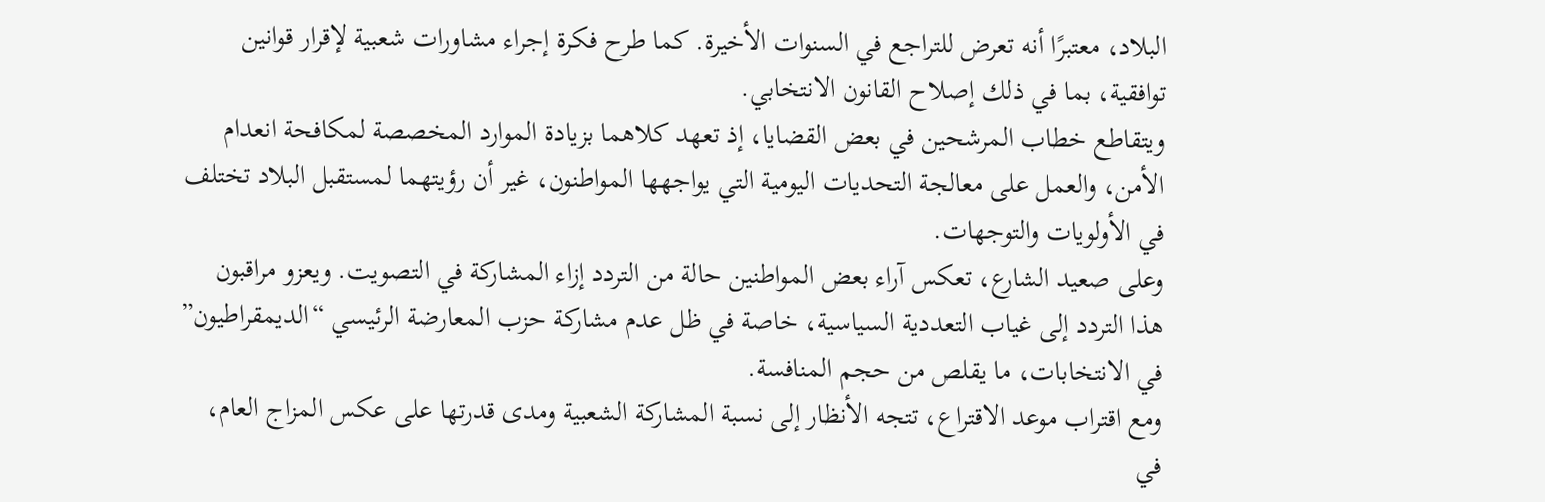البلاد، معتبرًا أنه تعرض للتراجع في السنوات الأخيرة. كما طرح فكرة إجراء مشاورات شعبية لإقرار قوانين توافقية، بما في ذلك إصلاح القانون الانتخابي.
ويتقاطع خطاب المرشحين في بعض القضايا، إذ تعهد كلاهما بزيادة الموارد المخصصة لمكافحة انعدام الأمن، والعمل على معالجة التحديات اليومية التي يواجهها المواطنون، غير أن رؤيتهما لمستقبل البلاد تختلف في الأولويات والتوجهات.
وعلى صعيد الشارع، تعكس آراء بعض المواطنين حالة من التردد إزاء المشاركة في التصويت. ويعزو مراقبون هذا التردد إلى غياب التعددية السياسية، خاصة في ظل عدم مشاركة حزب المعارضة الرئيسي “الديمقراطيون” في الانتخابات، ما يقلص من حجم المنافسة.
ومع اقتراب موعد الاقتراع، تتجه الأنظار إلى نسبة المشاركة الشعبية ومدى قدرتها على عكس المزاج العام، في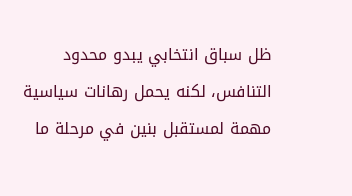ظل سباق انتخابي يبدو محدود التنافس، لكنه يحمل رهانات سياسية مهمة لمستقبل بنين في مرحلة ما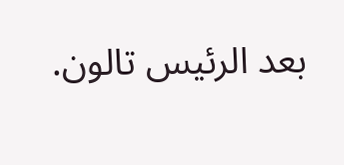بعد الرئيس تالون.